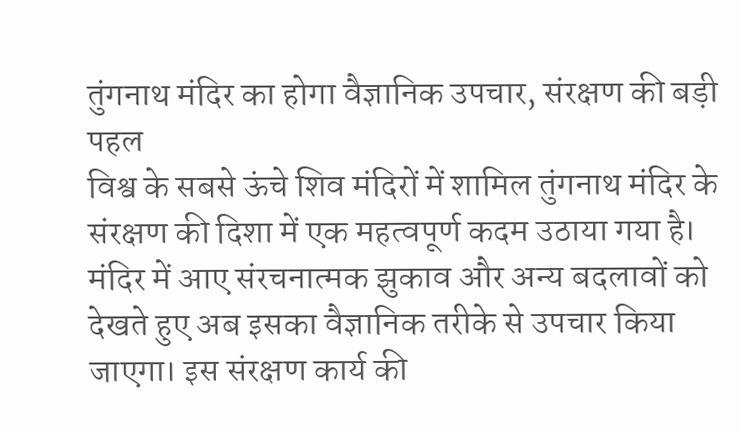तुंगनाथ मंदिर का होगा वैज्ञानिक उपचार, संरक्षण की बड़ी पहल
विश्व के सबसे ऊंचे शिव मंदिरों में शामिल तुंगनाथ मंदिर के संरक्षण की दिशा में एक महत्वपूर्ण कदम उठाया गया है। मंदिर में आए संरचनात्मक झुकाव और अन्य बदलावों को देखते हुए अब इसका वैज्ञानिक तरीके से उपचार किया जाएगा। इस संरक्षण कार्य की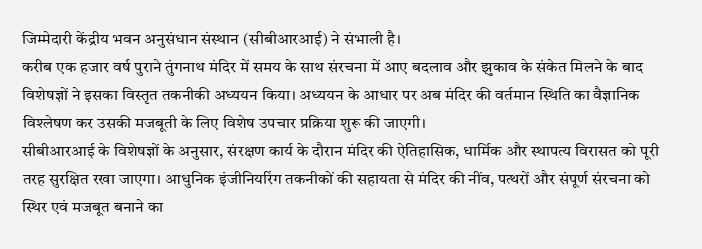जिम्मेदारी केंद्रीय भवन अनुसंधान संस्थान (सीबीआरआई) ने संभाली है।
करीब एक हजार वर्ष पुराने तुंगनाथ मंदिर में समय के साथ संरचना में आए बदलाव और झुकाव के संकेत मिलने के बाद विशेषज्ञों ने इसका विस्तृत तकनीकी अध्ययन किया। अध्ययन के आधार पर अब मंदिर की वर्तमान स्थिति का वैज्ञानिक विश्लेषण कर उसकी मजबूती के लिए विशेष उपचार प्रक्रिया शुरू की जाएगी।
सीबीआरआई के विशेषज्ञों के अनुसार, संरक्षण कार्य के दौरान मंदिर की ऐतिहासिक, धार्मिक और स्थापत्य विरासत को पूरी तरह सुरक्षित रखा जाएगा। आधुनिक इंजीनियरिंग तकनीकों की सहायता से मंदिर की नींव, पत्थरों और संपूर्ण संरचना को स्थिर एवं मजबूत बनाने का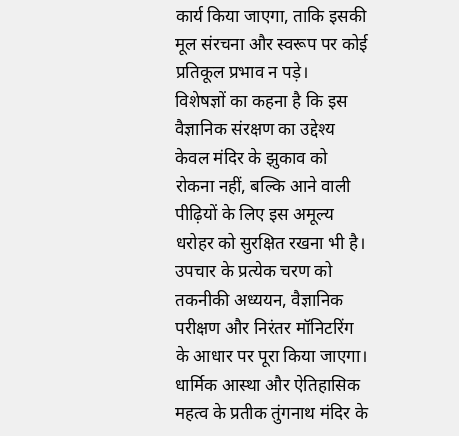कार्य किया जाएगा, ताकि इसकी मूल संरचना और स्वरूप पर कोई प्रतिकूल प्रभाव न पड़े।
विशेषज्ञों का कहना है कि इस वैज्ञानिक संरक्षण का उद्देश्य केवल मंदिर के झुकाव को रोकना नहीं, बल्कि आने वाली पीढ़ियों के लिए इस अमूल्य धरोहर को सुरक्षित रखना भी है। उपचार के प्रत्येक चरण को तकनीकी अध्ययन, वैज्ञानिक परीक्षण और निरंतर मॉनिटरिंग के आधार पर पूरा किया जाएगा।
धार्मिक आस्था और ऐतिहासिक महत्व के प्रतीक तुंगनाथ मंदिर के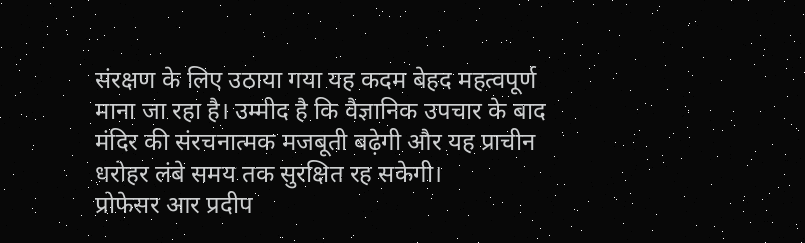संरक्षण के लिए उठाया गया यह कदम बेहद महत्वपूर्ण माना जा रहा है। उम्मीद है कि वैज्ञानिक उपचार के बाद मंदिर की संरचनात्मक मजबूती बढ़ेगी और यह प्राचीन धरोहर लंबे समय तक सुरक्षित रह सकेगी।
प्रोफेसर आर प्रदीप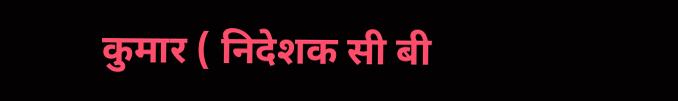कुमार ( निदेशक सी बी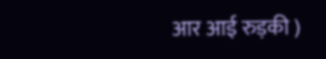आर आई रुड़की )